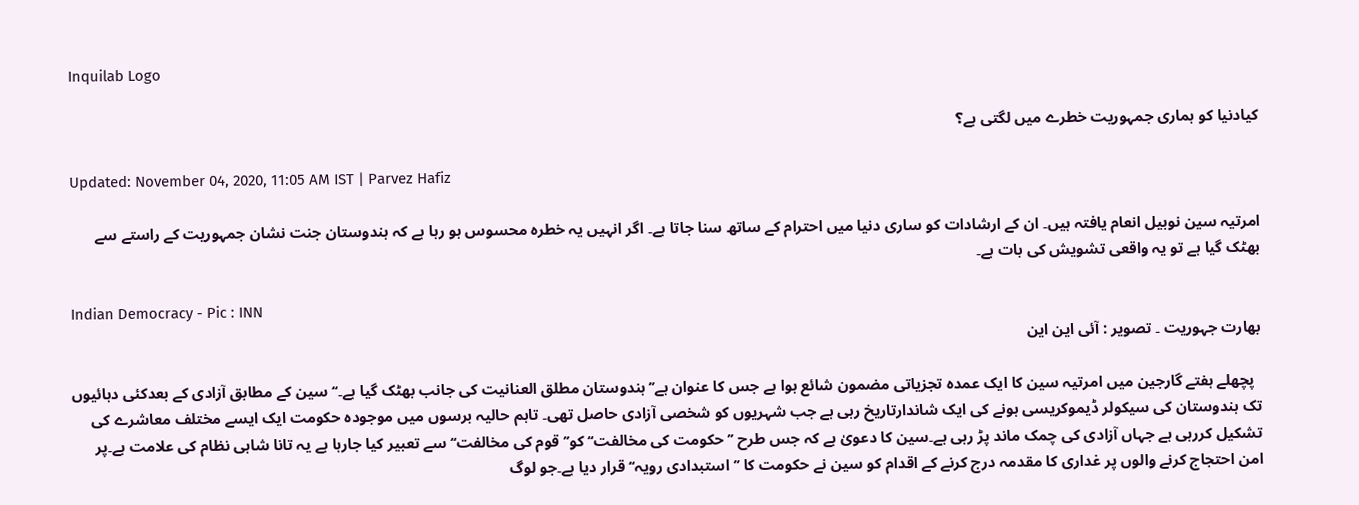Inquilab Logo

کیادنیا کو ہماری جمہوریت خطرے میں لگتی ہے؟

Updated: November 04, 2020, 11:05 AM IST | Parvez Hafiz

امرتیہ سین نوبیل انعام یافتہ ہیں۔ ان کے ارشادات کو ساری دنیا میں احترام کے ساتھ سنا جاتا ہے۔ اگر انہیں یہ خطرہ محسوس ہو رہا ہے کہ ہندوستان جنت نشان جمہوریت کے راستے سے بھٹک گیا ہے تو یہ واقعی تشویش کی بات ہے۔

Indian Democracy - Pic : INN
بھارت جہوریت ۔ تصویر : آئی این این

  پچھلے ہفتے گارجین میں امرتیہ سین کا ایک عمدہ تجزیاتی مضمون شائع ہوا ہے جس کا عنوان ہے’’ہندوستان مطلق العنانیت کی جانب بھٹک گیا ہے۔‘‘ سین کے مطابق آزادی کے بعدکئی دہائیوں تک ہندوستان کی سیکولر ڈیموکریسی ہونے کی ایک شاندارتاریخ رہی ہے جب شہریوں کو شخصی آزادی حاصل تھی۔ تاہم حالیہ برسوں میں موجودہ حکومت ایک ایسے مختلف معاشرے کی تشکیل کررہی ہے جہاں آزادی کی چمک ماند پڑ رہی ہے۔سین کا دعویٰ ہے کہ جس طرح ’’حکومت کی مخالفت‘‘ کو’’ قوم کی مخالفت‘‘ سے تعبیر کیا جارہا ہے یہ تانا شاہی نظام کی علامت ہے۔پر امن احتجاج کرنے والوں پر غداری کا مقدمہ درج کرنے کے اقدام کو سین نے حکومت کا ’’ استبدادی رویہ‘‘ قرار دیا ہے۔جو لوگ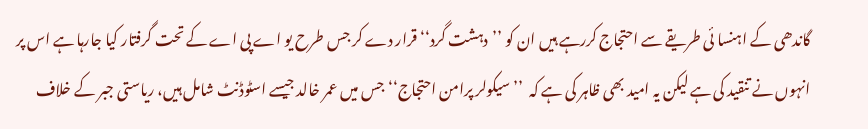گاندھی کے اہنسا ئی طریقے سے احتجاج کررہے ہیں ان کو ’’دہشت گرد‘‘ قرار دے کر جس طرح یو اے پی اے کے تحت گرفتار کیا جارہا ہے اس پر انہوں نے تنقید کی ہے لیکن یہ امید بھی ظاہر کی ہے کہ  ’’ سیکولر پرامن احتجاج‘‘ جس میں عمر خالد جیسے اسٹوڈنٹ شامل ہیں، ریاستی جبر کے خلاف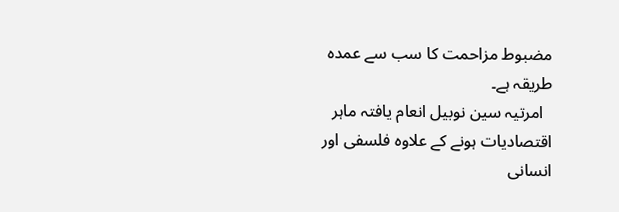مضبوط مزاحمت کا سب سے عمدہ طریقہ ہے۔
  امرتیہ سین نوبیل انعام یافتہ ماہر اقتصادیات ہونے کے علاوہ فلسفی اور انسانی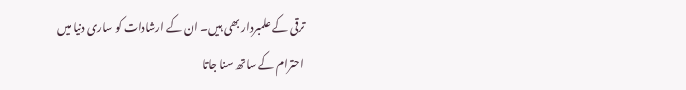ترقی کے علمبردار بھی ہیں۔ ان کے ارشادات کو ساری دنیا میں احترام کے ساتھ سنا جاتا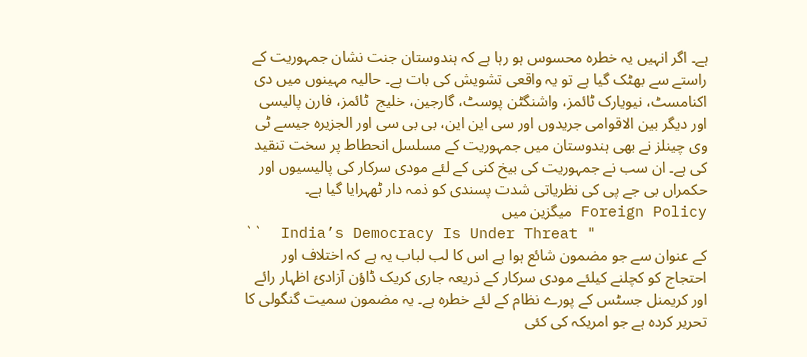ہے۔ اگر انہیں یہ خطرہ محسوس ہو رہا ہے کہ ہندوستان جنت نشان جمہوریت کے راستے سے بھٹک گیا ہے تو یہ واقعی تشویش کی بات ہے۔ حالیہ مہینوں میں دی اکنامسٹ، نیویارک ٹائمز، واشنگٹن پوسٹ، گارجین، خلیج  ٹائمز، فارن پالیسی اور دیگر بین الاقوامی جریدوں اور سی این این، بی بی سی اور الجزیرہ جیسے ٹی وی چینلز نے بھی ہندوستان میں جمہوریت کے مسلسل انحطاط پر سخت تنقید کی ہے۔ ان سب نے جمہوریت کی بیخ کنی کے لئے مودی سرکار کی پالیسیوں اور حکمراں بی جے پی کی نظریاتی شدت پسندی کو ذمہ دار ٹھہرایا گیا ہے۔   Foreign Policy میگزین میں
``  India’s Democracy Is Under Threat "
کے عنوان سے جو مضمون شائع ہوا ہے اس کا لب لباب یہ ہے کہ اختلاف اور احتجاج کو کچلنے کیلئے مودی سرکار کے ذریعہ جاری کریک ڈاؤن آزادیٔ اظہار رائے اور کریمنل جسٹس کے پورے نظام کے لئے خطرہ ہے۔ یہ مضمون سمیت گنگولی کا تحریر کردہ ہے جو امریکہ کی کئی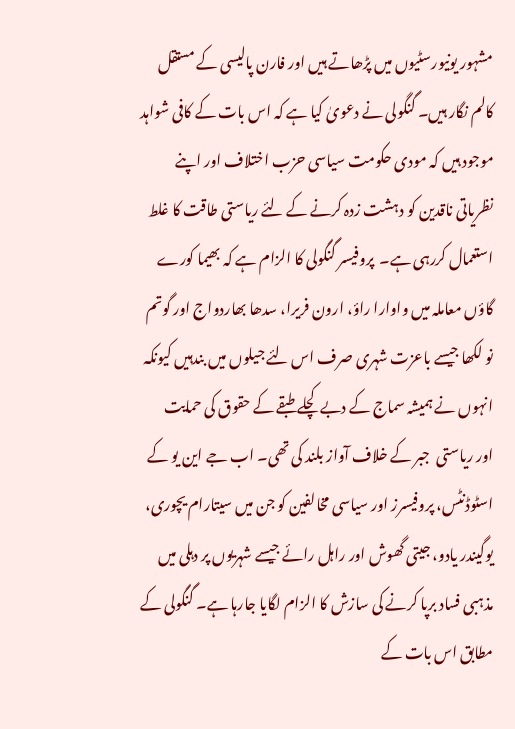مشہور یونیورسٹیوں میں پڑھاتے ہیں اور فارن پالیسی کے مستقل کالم نگار ہیں۔ گنگولی نے دعویٰ کیا ہے کہ اس بات کے کافی شواہد موجود ہیں کہ مودی حکومت سیاسی حزب اختلاف اور اپنے نظریاتی ناقدین کو دہشت زدہ کرنے کے لئے ریاستی طاقت کا غلط استعمال کررہی ہے۔  پروفیسر گنگولی کا الزام ہے کہ بھیما کورے گاؤں معاملہ میں واوارا راؤ، ارون فریرا، سدھا بھاردواج اور گوتم نو لکھا جیسے باعزت شہری صرف اس لئے جیلوں میں بندہیں کیونکہ انہوں نے ہمیشہ سماج کے دبے کچلے طبقے کے حقوق کی حمایت اور ریاستی  جبر کے خلاف آواز بلند کی تھی۔ اب جے این یو کے اسٹوڈنٹس، پروفیسرز اور سیاسی مخالفین کو جن میں سیتارام یچوری، یوگیندر یادو، جیتی گھوش اور راہل رائے جیسے شہریوں پر دہلی میں مذہبی فساد برپا کرنے کی سازش کا الزام لگایا جارہا ہے۔ گنگولی کے مطابق اس بات کے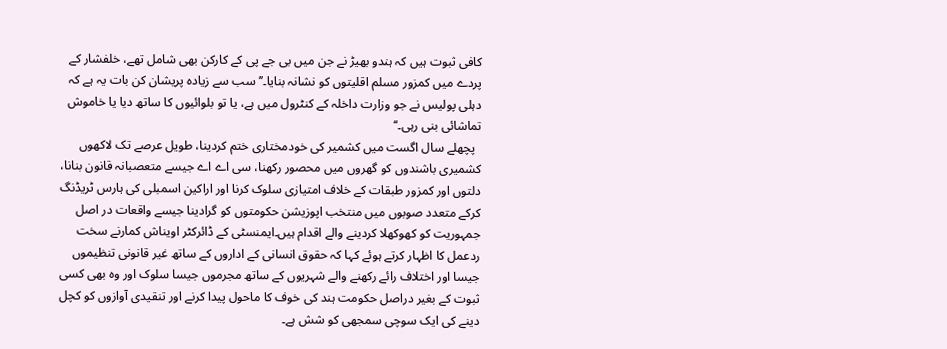کافی ثبوت ہیں کہ ہندو بھیڑ نے جن میں بی جے پی کے کارکن بھی شامل تھے، خلفشار کے پردے میں کمزور مسلم اقلیتوں کو نشانہ بنایا۔’’ سب سے زیادہ پریشان کن بات یہ ہے کہ دہلی پولیس نے جو وزارت داخلہ کے کنٹرول میں ہے، یا تو بلوائیوں کا ساتھ دیا یا خاموش تماشائی بنی رہی۔‘‘
  پچھلے سال اگست میں کشمیر کی خودمختاری ختم کردینا، طویل عرصے تک لاکھوں کشمیری باشندوں کو گھروں میں محصور رکھنا، سی اے اے جیسے متعصبانہ قانون بنانا، دلتوں اور کمزور طبقات کے خلاف امتیازی سلوک کرنا اور اراکین اسمبلی کی ہارس ٹریڈنگ کرکے متعدد صوبوں میں منتخب اپوزیشن حکومتوں کو گرادینا جیسے واقعات در اصل جمہوریت کو کھوکھلا کردینے والے اقدام ہیں۔ایمنسٹی کے ڈائرکٹر اویناش کمارنے سخت ردعمل کا اظہار کرتے ہوئے کہا کہ حقوق انسانی کے اداروں کے ساتھ غیر قانونی تنظیموں جیسا اور اختلاف رائے رکھنے والے شہریوں کے ساتھ مجرموں جیسا سلوک اور وہ بھی کسی ثبوت کے بغیر دراصل حکومت ہند کی خوف کا ماحول پیدا کرنے اور تنقیدی آوازوں کو کچل دینے کی ایک سوچی سمجھی کو شش ہے۔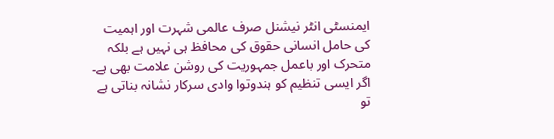ایمنسٹی انٹر نیشنل صرف عالمی شہرت اور اہمیت کی حامل انسانی حقوق کی محافظ ہی نہیں ہے بلکہ متحرک اور باعمل جمہوریت کی روشن علامت بھی ہے۔ اگر ایسی تنظیم کو ہندوتوا وادی سرکار نشانہ بناتی ہے تو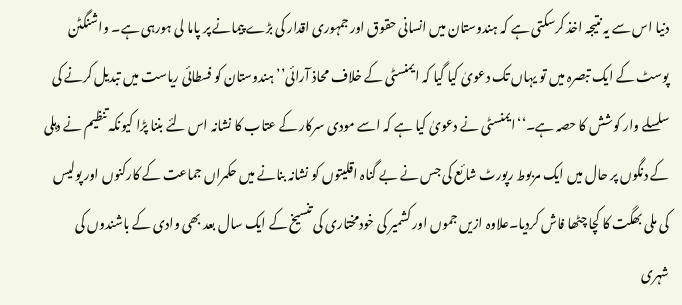دنیا اس سے یہ نتیجہ اخذ کرسکتی ہے کہ ہندوستان میں انسانی حقوق اور جمہوری اقدار کی بڑے پیمانے پر پاما لی ہورہی ہے۔ واشنگٹن پوسٹ کے ایک تبصرہ میں تو یہاں تک دعویٰ کیا گیا کہ ایمنسٹی کے خلاف محاذ آرائی’’ ہندوستان کو فسطائی ریاست میں تبدیل کرنے کی سلسلے وار کوشش کا حصہ ہے۔‘‘ایمنسٹی نے دعویٰ کیا ہے کہ اسے مودی سرکار کے عتاب کا نشانہ اس لئے بننا پڑا کیونکہ تنظیم نے دہلی کے دنگوں پر حال میں ایک مربوط رپورٹ شائع کی جس نے بے گناہ اقلیتوں کو نشانہ بنانے میں حکمراں جماعت کے کارکنوں اور پولیس کی ملی بھگت کا کچا چٹھا فاش کردیا۔علاوہ ازیں جموں اور کشمیر کی خودمختاری کی تنسیخ کے ایک سال بعد بھی وادی کے باشندوں کی شہری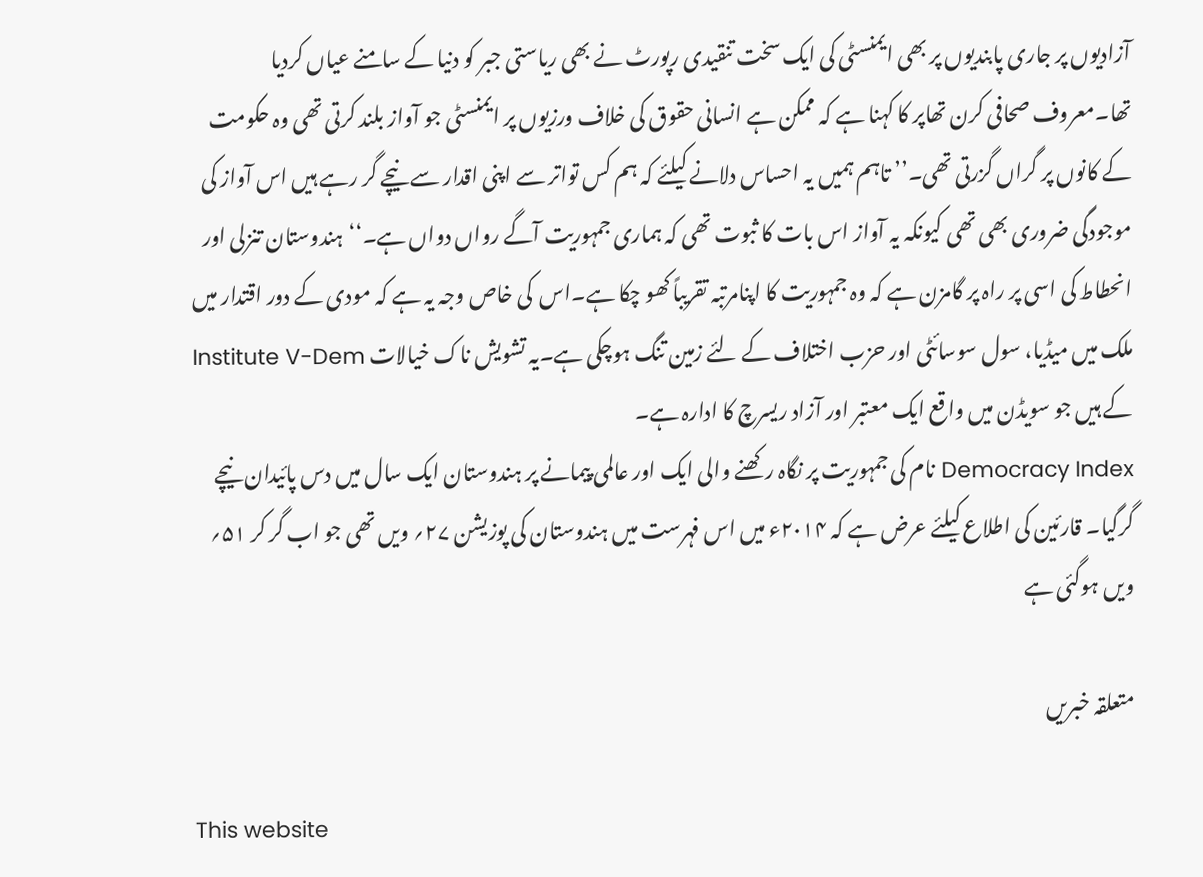آزادیوں پر جاری پابندیوں پر بھی ایمنسٹی کی ایک سخت تنقیدی رپورٹ نے بھی ریاستی جبر کو دنیا کے سامنے عیاں کردیا تھا۔معروف صحافی کرن تھاپر کا کہنا ہے کہ ممکن ہے انسانی حقوق کی خلاف ورزیوں پر ایمنسٹی جو آواز بلند کرتی تھی وہ حکومت کے کانوں پر گراں گزرتی تھی۔’’ تاہم ہمیں یہ احساس دلانے کیلئے کہ ہم کس تواتر سے اپنی اقدار سے نیچے گر رہے ہیں اس آواز کی موجودگی ضروری بھی تھی کیونکہ یہ آواز اس بات کا ثبوت تھی کہ ہماری جمہوریت آگے رواں دواں ہے۔‘‘ہندوستان تنزلی اور انحطاط کی اسی پر راہ پر گامزن ہے کہ وہ جمہوریت کا اپنامرتبہ تقریباً کھو چکا ہے۔اس  کی خاص وجہ یہ ہے کہ مودی کے دور اقتدار میں ملک میں میڈیا، سول سوسائٹی اور حزب اختلاف کے لئے زمین تنگ ہوچکی ہے۔یہ تشویش ناک خیالات Institute V-Dem کے ہیں جو سویڈن میں واقع ایک معتبر اور آزاد ریسرچ کا ادارہ ہے۔
Democracy Index نام کی جمہوریت پر نگاہ رکھنے والی ایک اور عالمی پیمانے پر ہندوستان ایک سال میں دس پائیدان نیچے گرگیا۔ قارئین کی اطلاع کیلئے عرض ہے کہ ۲۰۱۴ء میں اس فہرست میں ہندوستان کی پوزیشن ۲۷؍ ویں تھی جو اب گر کر ۵۱؍ ویں ہوگئی ہے

متعلقہ خبریں

This website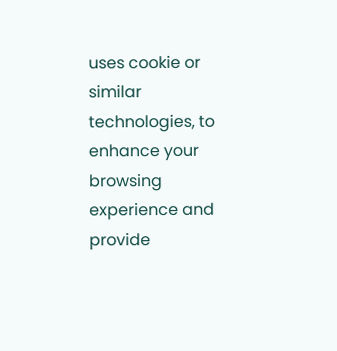uses cookie or similar technologies, to enhance your browsing experience and provide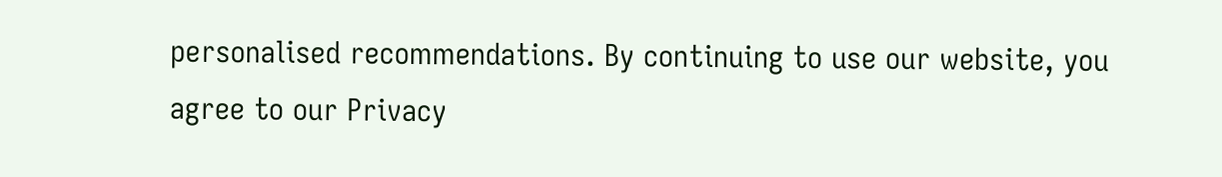personalised recommendations. By continuing to use our website, you agree to our Privacy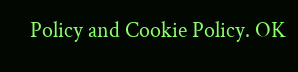Policy and Cookie Policy. OK